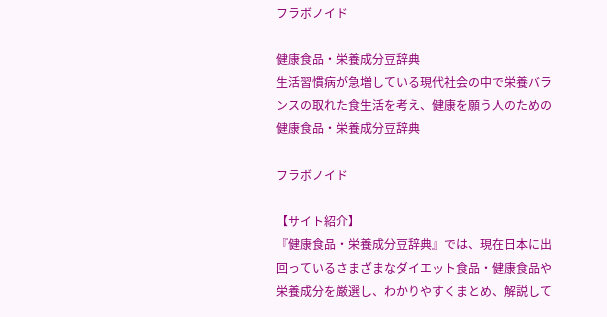フラボノイド

健康食品・栄養成分豆辞典
生活習慣病が急増している現代社会の中で栄養バランスの取れた食生活を考え、健康を願う人のための健康食品・栄養成分豆辞典

フラボノイド

【サイト紹介】
『健康食品・栄養成分豆辞典』では、現在日本に出回っているさまざまなダイエット食品・健康食品や栄養成分を厳選し、わかりやすくまとめ、解説して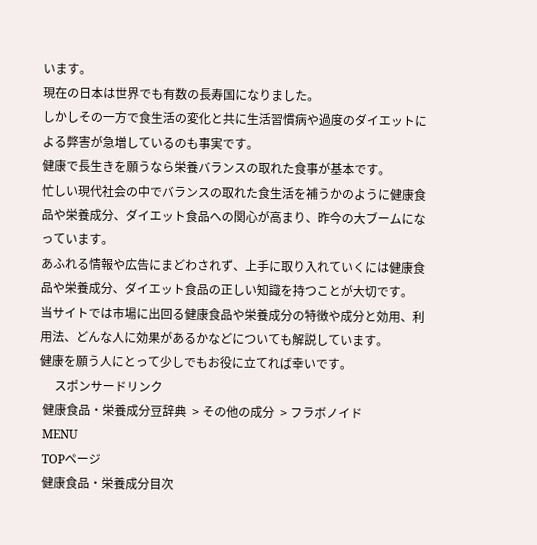います。
現在の日本は世界でも有数の長寿国になりました。
しかしその一方で食生活の変化と共に生活習慣病や過度のダイエットによる弊害が急増しているのも事実です。
健康で長生きを願うなら栄養バランスの取れた食事が基本です。
忙しい現代社会の中でバランスの取れた食生活を補うかのように健康食品や栄養成分、ダイエット食品への関心が高まり、昨今の大ブームになっています。
あふれる情報や広告にまどわされず、上手に取り入れていくには健康食品や栄養成分、ダイエット食品の正しい知識を持つことが大切です。
当サイトでは市場に出回る健康食品や栄養成分の特徴や成分と効用、利用法、どんな人に効果があるかなどについても解説しています。
健康を願う人にとって少しでもお役に立てれば幸いです。
     スポンサードリンク
 健康食品・栄養成分豆辞典  > その他の成分  > フラボノイド
 MENU
 TOPページ
 健康食品・栄養成分目次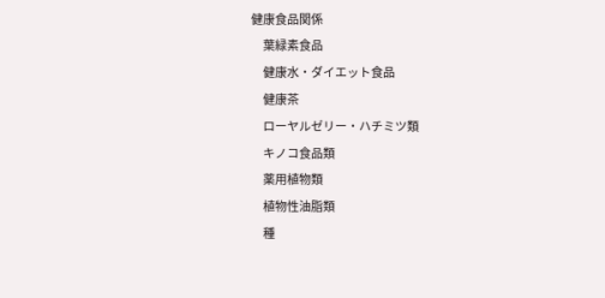健康食品関係
    葉緑素食品
    健康水・ダイエット食品
    健康茶
    ローヤルゼリー・ハチミツ類
    キノコ食品類
    薬用植物類
    植物性油脂類
    種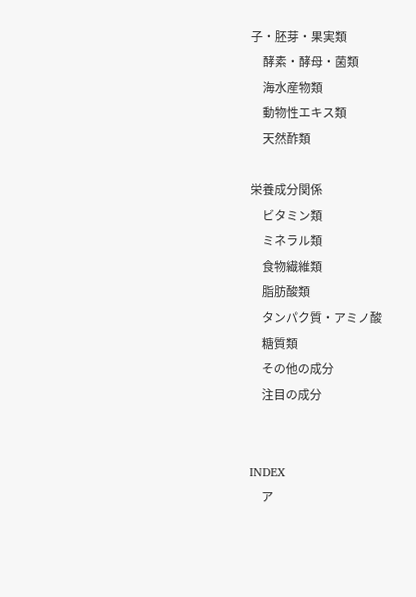子・胚芽・果実類
    酵素・酵母・菌類
    海水産物類
    動物性エキス類
    天然酢類

栄養成分関係
    ビタミン類
    ミネラル類
    食物繊維類
    脂肪酸類
    タンパク質・アミノ酸
    糖質類
    その他の成分
    注目の成分


INDEX
    ア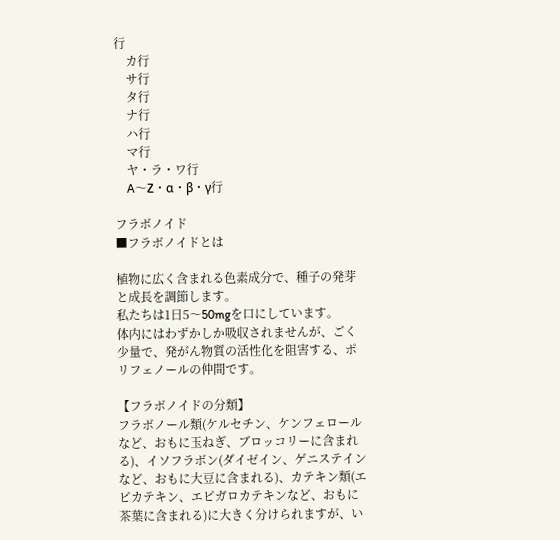行
    カ行
    サ行
    タ行
    ナ行
    ハ行
    マ行
    ヤ・ラ・ワ行
    A〜Z・α・β・γ行

フラボノイド
■フラボノイドとは

植物に広く含まれる色素成分で、種子の発芽と成長を調節します。
私たちは1日5〜50mgを口にしています。
体内にはわずかしか吸収されませんが、ごく少量で、発がん物質の活性化を阻害する、ポリフェノールの仲間です。

【フラボノイドの分類】
フラボノール類(ケルセチン、ケンフェロールなど、おもに玉ねぎ、ブロッコリーに含まれる)、イソフラボン(ダイゼイン、ゲニステインなど、おもに大豆に含まれる)、カテキン類(エピカテキン、エピガロカテキンなど、おもに茶葉に含まれる)に大きく分けられますが、い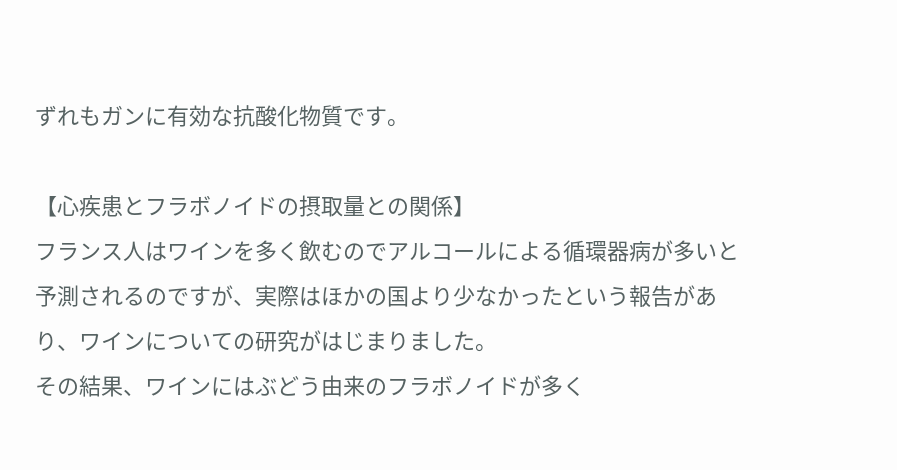ずれもガンに有効な抗酸化物質です。

【心疾患とフラボノイドの摂取量との関係】
フランス人はワインを多く飲むのでアルコールによる循環器病が多いと予測されるのですが、実際はほかの国より少なかったという報告があり、ワインについての研究がはじまりました。
その結果、ワインにはぶどう由来のフラボノイドが多く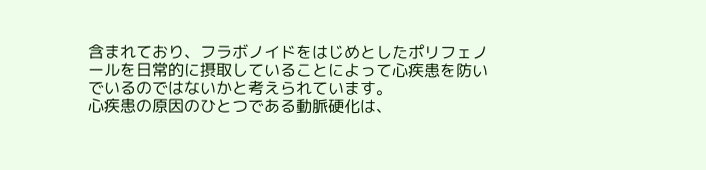含まれており、フラボノイドをはじめとしたポリフェノールを日常的に摂取していることによって心疾患を防いでいるのではないかと考えられています。
心疾患の原因のひとつである動脈硬化は、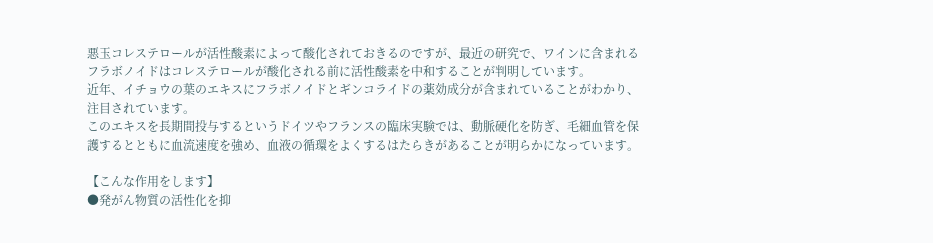悪玉コレステロールが活性酸素によって酸化されておきるのですが、最近の研究で、ワインに含まれるフラボノイドはコレステロールが酸化される前に活性酸素を中和することが判明しています。
近年、イチョウの葉のエキスにフラボノイドとギンコライドの薬効成分が含まれていることがわかり、注目されています。
このエキスを長期間投与するというドイツやフランスの臨床実験では、動脈硬化を防ぎ、毛細血管を保護するとともに血流速度を強め、血液の循環をよくするはたらきがあることが明らかになっています。

【こんな作用をします】
●発がん物質の活性化を抑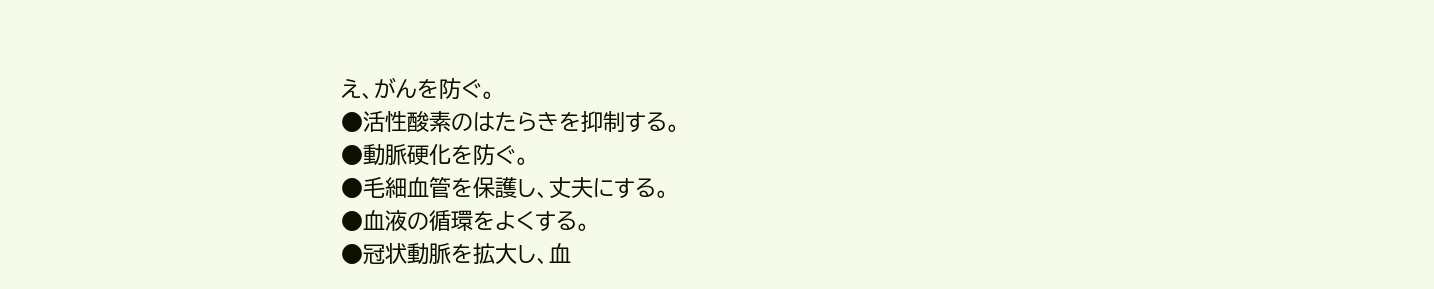え、がんを防ぐ。
●活性酸素のはたらきを抑制する。
●動脈硬化を防ぐ。
●毛細血管を保護し、丈夫にする。
●血液の循環をよくする。
●冠状動脈を拡大し、血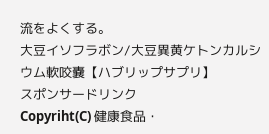流をよくする。
大豆イソフラボン/大豆異黄ケトンカルシウム軟咬嚢【ハブリップサプリ】
スポンサードリンク
Copyriht(C) 健康食品・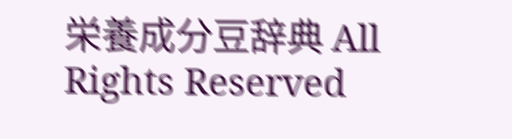栄養成分豆辞典 All Rights Reserved